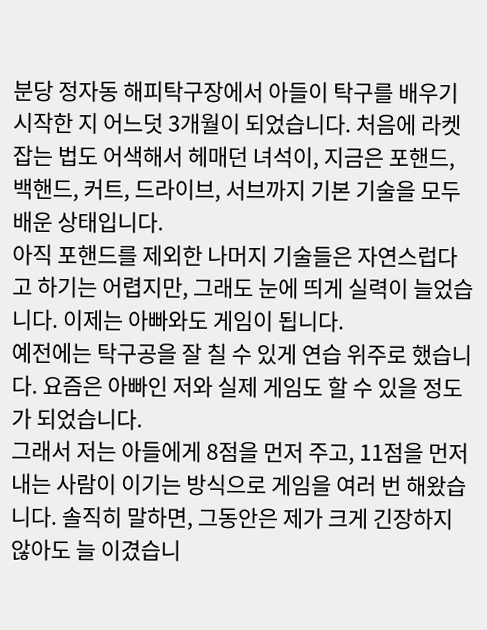분당 정자동 해피탁구장에서 아들이 탁구를 배우기 시작한 지 어느덧 3개월이 되었습니다. 처음에 라켓 잡는 법도 어색해서 헤매던 녀석이, 지금은 포핸드, 백핸드, 커트, 드라이브, 서브까지 기본 기술을 모두 배운 상태입니다.
아직 포핸드를 제외한 나머지 기술들은 자연스럽다고 하기는 어렵지만, 그래도 눈에 띄게 실력이 늘었습니다. 이제는 아빠와도 게임이 됩니다.
예전에는 탁구공을 잘 칠 수 있게 연습 위주로 했습니다. 요즘은 아빠인 저와 실제 게임도 할 수 있을 정도가 되었습니다.
그래서 저는 아들에게 8점을 먼저 주고, 11점을 먼저 내는 사람이 이기는 방식으로 게임을 여러 번 해왔습니다. 솔직히 말하면, 그동안은 제가 크게 긴장하지 않아도 늘 이겼습니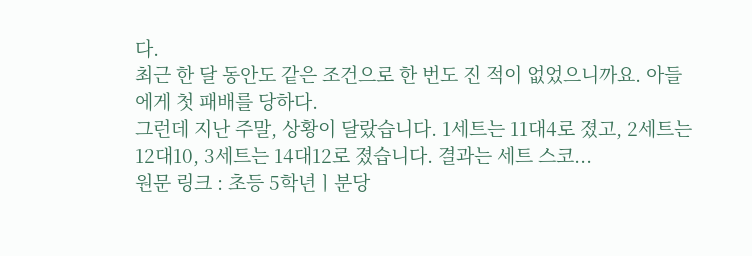다.
최근 한 달 동안도 같은 조건으로 한 번도 진 적이 없었으니까요. 아들에게 첫 패배를 당하다.
그런데 지난 주말, 상황이 달랐습니다. 1세트는 11대4로 졌고, 2세트는 12대10, 3세트는 14대12로 졌습니다. 결과는 세트 스코...
원문 링크 : 초등 5학년ㅣ분당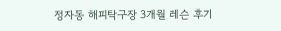정자동 해피탁구장 3개월 레슨 후기